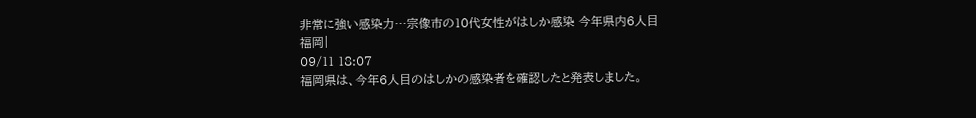非常に強い感染力…宗像市の10代女性がはしか感染 今年県内6人目
福岡|
09/11 18:07
福岡県は、今年6人目のはしかの感染者を確認したと発表しました。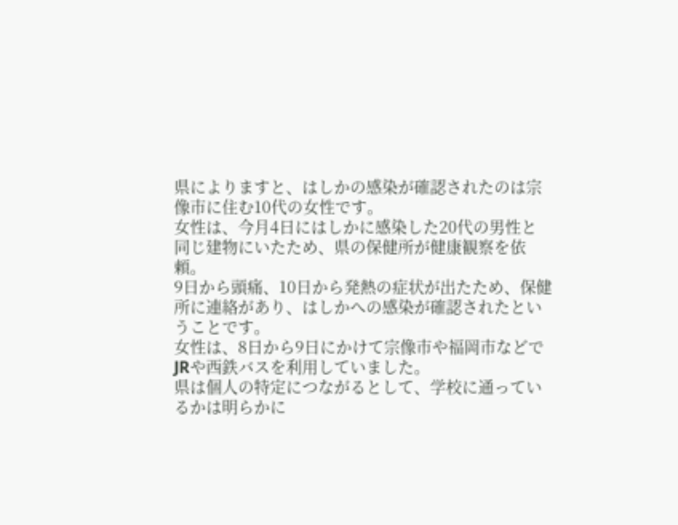県によりますと、はしかの感染が確認されたのは宗像市に住む10代の女性です。
女性は、今月4日にはしかに感染した20代の男性と同じ建物にいたため、県の保健所が健康観察を依頼。
9日から頭痛、10日から発熱の症状が出たため、保健所に連絡があり、はしかへの感染が確認されたということです。
女性は、8日から9日にかけて宗像市や福岡市などでJRや西鉄バスを利用していました。
県は個人の特定につながるとして、学校に通っているかは明らかに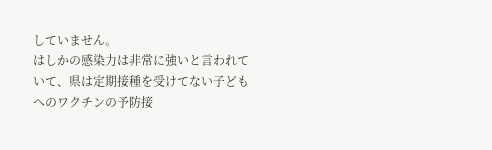していません。
はしかの感染力は非常に強いと言われていて、県は定期接種を受けてない子どもへのワクチンの予防接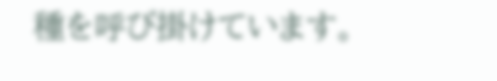種を呼び掛けています。